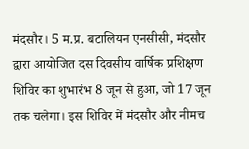मंदसौर। 5 म.प्र. बटालियन एनसीसी, मंदसौर द्वारा आयोजित दस दिवसीय वार्षिक प्रशिक्षण शिविर का शुभारंभ 8 जून से हुआ, जो 17 जून तक चलेगा। इस शिविर में मंदसौर और नीमच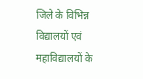जिले के विभिन्न विद्यालयों एवं महाविद्यालयों के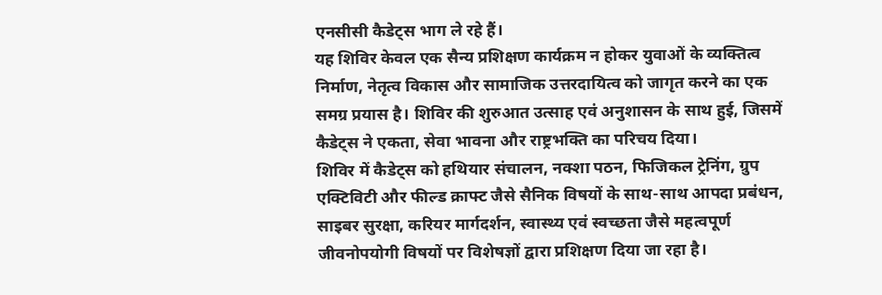एनसीसी कैडेट्स भाग ले रहे हैं।
यह शिविर केवल एक सैन्य प्रशिक्षण कार्यक्रम न होकर युवाओं के व्यक्तित्व निर्माण, नेतृत्व विकास और सामाजिक उत्तरदायित्व को जागृत करने का एक समग्र प्रयास है। शिविर की शुरुआत उत्साह एवं अनुशासन के साथ हुई, जिसमें कैडेट्स ने एकता, सेवा भावना और राष्ट्रभक्ति का परिचय दिया।
शिविर में कैडेट्स को हथियार संचालन, नक्शा पठन, फिजिकल ट्रेनिंग, ग्रुप एक्टिविटी और फील्ड क्राफ्ट जैसे सैनिक विषयों के साथ-साथ आपदा प्रबंधन, साइबर सुरक्षा, करियर मार्गदर्शन, स्वास्थ्य एवं स्वच्छता जैसे महत्वपूर्ण जीवनोपयोगी विषयों पर विशेषज्ञों द्वारा प्रशिक्षण दिया जा रहा है।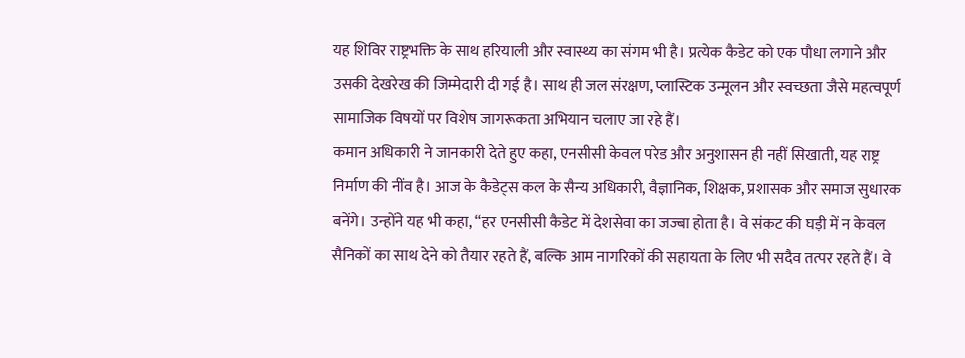यह शिविर राष्ट्रभक्ति के साथ हरियाली और स्वास्थ्य का संगम भी है। प्रत्येक कैडेट को एक पौधा लगाने और उसकी देखरेख की जिम्मेदारी दी गई है। साथ ही जल संरक्षण, प्लास्टिक उन्मूलन और स्वच्छता जैसे महत्वपूर्ण सामाजिक विषयों पर विशेष जागरूकता अभियान चलाए जा रहे हैं।
कमान अधिकारी ने जानकारी देते हुए कहा, एनसीसी केवल परेड और अनुशासन ही नहीं सिखाती, यह राष्ट्र निर्माण की नींव है। आज के कैडेट्स कल के सैन्य अधिकारी, वैज्ञानिक, शिक्षक, प्रशासक और समाज सुधारक बनेंगे। उन्होंने यह भी कहा, “हर एनसीसी कैडेट में देशसेवा का जज्बा होता है। वे संकट की घड़ी में न केवल सैनिकों का साथ देने को तैयार रहते हैं, बल्कि आम नागरिकों की सहायता के लिए भी सदैव तत्पर रहते हैं। वे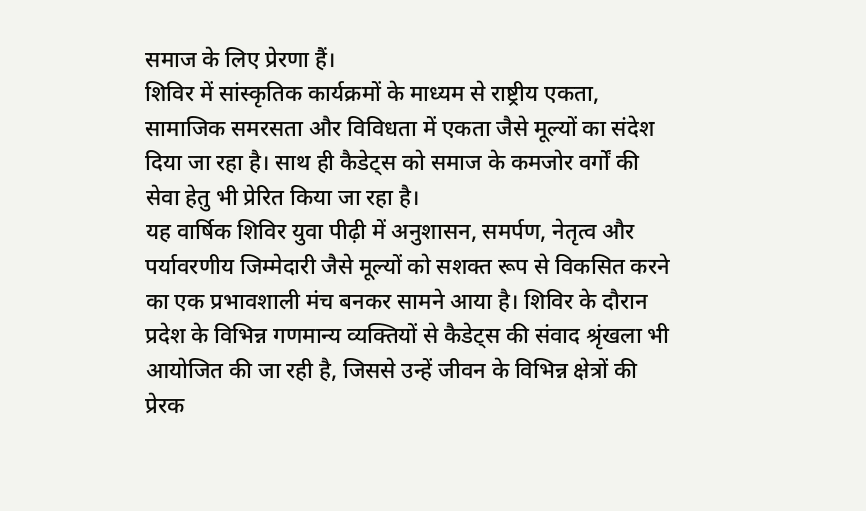समाज के लिए प्रेरणा हैं।
शिविर में सांस्कृतिक कार्यक्रमों के माध्यम से राष्ट्रीय एकता, सामाजिक समरसता और विविधता में एकता जैसे मूल्यों का संदेश दिया जा रहा है। साथ ही कैडेट्स को समाज के कमजोर वर्गों की सेवा हेतु भी प्रेरित किया जा रहा है।
यह वार्षिक शिविर युवा पीढ़ी में अनुशासन, समर्पण, नेतृत्व और पर्यावरणीय जिम्मेदारी जैसे मूल्यों को सशक्त रूप से विकसित करने का एक प्रभावशाली मंच बनकर सामने आया है। शिविर के दौरान प्रदेश के विभिन्न गणमान्य व्यक्तियों से कैडेट्स की संवाद श्रृंखला भी आयोजित की जा रही है, जिससे उन्हें जीवन के विभिन्न क्षेत्रों की प्रेरक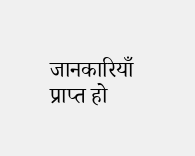जानकारियाँ प्राप्त हो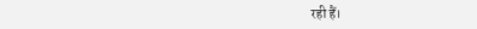रही हैं।